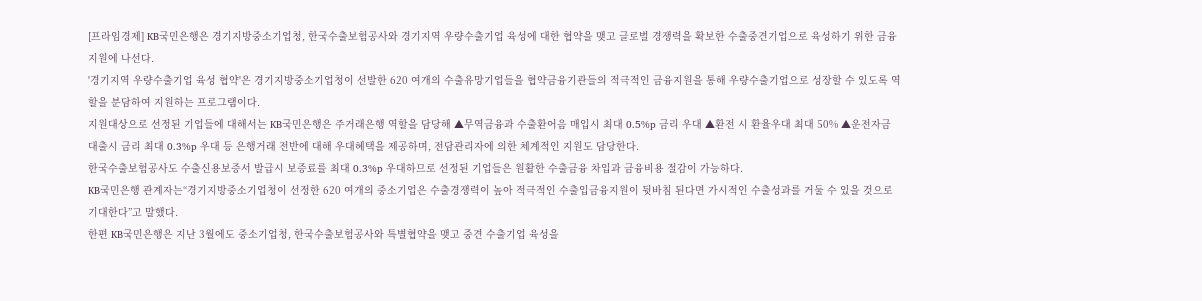[프라임경제] KB국민은행은 경기지방중소기업청, 한국수출보험공사와 경기지역 우량수출기업 육성에 대한 협약을 맺고 글로벌 경쟁력을 확보한 수출중견기업으로 육성하기 위한 금융지원에 나선다.
'경기지역 우량수출기업 육성 협약'은 경기지방중소기업청이 선발한 620 여개의 수출유망기업들을 협약금융기관들의 적극적인 금융지원을 통해 우량수출기업으로 성장할 수 있도록 역할을 분담하여 지원하는 프로그램이다.
지원대상으로 선정된 기업들에 대해서는 KB국민은행은 주거래은행 역할을 담당해 ▲무역금융과 수출환어음 매입시 최대 0.5%p 금리 우대 ▲환전 시 환율우대 최대 50% ▲운전자금 대출시 금리 최대 0.3%p 우대 등 은행거래 전반에 대해 우대혜택을 제공하며, 전담관리자에 의한 체계적인 지원도 담당한다.
한국수출보험공사도 수출신용보증서 발급시 보증료를 최대 0.3%p 우대하므로 선정된 기업들은 원활한 수출금융 차입과 금융비용 절감이 가능하다.
KB국민은행 관계자는“경기지방중소기업청이 선정한 620 여개의 중소기업은 수출경쟁력이 높아 적극적인 수출입금융지원이 뒷바침 된다면 가시적인 수출성과를 거둘 수 있을 것으로 기대한다”고 말했다.
한편 KB국민은행은 지난 3월에도 중소기업청, 한국수출보험공사와 특별협약을 맺고 중견 수출기업 육성을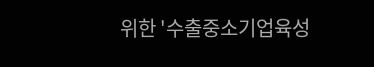위한 '수출중소기업육성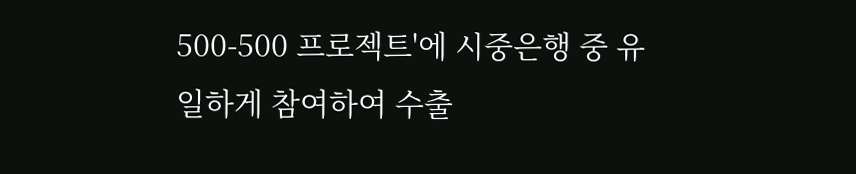500-500 프로젝트'에 시중은행 중 유일하게 참여하여 수출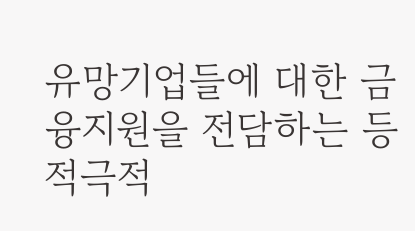유망기업들에 대한 금융지원을 전담하는 등 적극적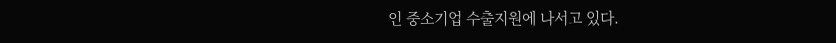인 중소기업 수출지원에 나서고 있다.